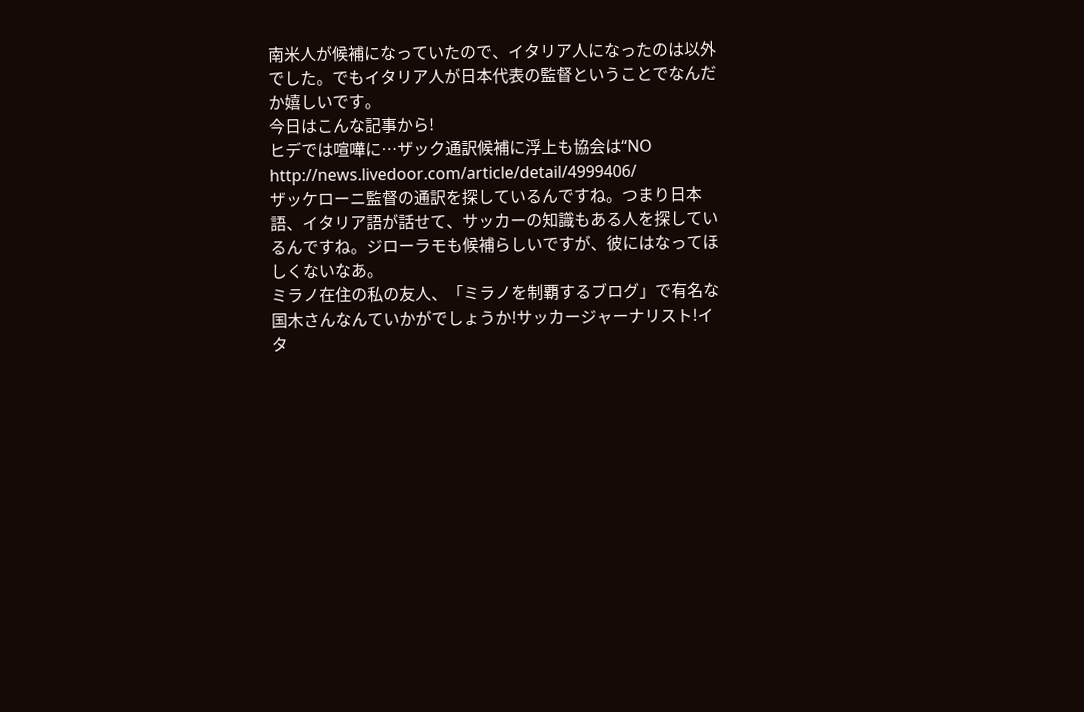南米人が候補になっていたので、イタリア人になったのは以外でした。でもイタリア人が日本代表の監督ということでなんだか嬉しいです。
今日はこんな記事から!
ヒデでは喧嘩に…ザック通訳候補に浮上も協会は“NO
http://news.livedoor.com/article/detail/4999406/
ザッケローニ監督の通訳を探しているんですね。つまり日本語、イタリア語が話せて、サッカーの知識もある人を探しているんですね。ジローラモも候補らしいですが、彼にはなってほしくないなあ。
ミラノ在住の私の友人、「ミラノを制覇するブログ」で有名な国木さんなんていかがでしょうか!サッカージャーナリスト!イタ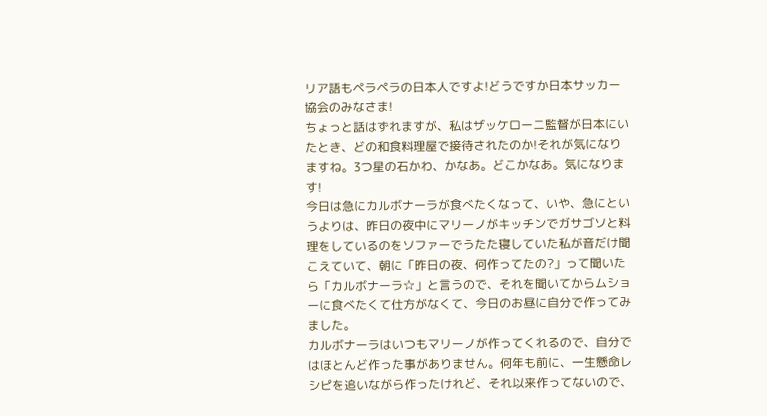リア語もペラペラの日本人ですよ!どうですか日本サッカー協会のみなさま!
ちょっと話はずれますが、私はザッケローニ監督が日本にいたとき、どの和食料理屋で接待されたのか!それが気になりますね。3つ星の石かわ、かなあ。どこかなあ。気になります!
今日は急にカルボナーラが食べたくなって、いや、急にというよりは、昨日の夜中にマリーノがキッチンでガサゴソと料理をしているのをソファーでうたた寝していた私が音だけ聞こえていて、朝に「昨日の夜、何作ってたの?」って聞いたら「カルボナーラ☆」と言うので、それを聞いてからムショーに食べたくて仕方がなくて、今日のお昼に自分で作ってみました。
カルボナーラはいつもマリーノが作ってくれるので、自分ではほとんど作った事がありません。何年も前に、一生懸命レシピを追いながら作ったけれど、それ以来作ってないので、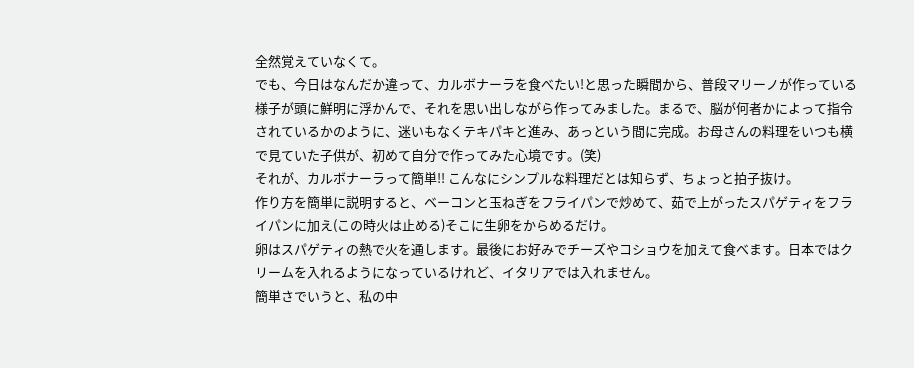全然覚えていなくて。
でも、今日はなんだか違って、カルボナーラを食べたい!と思った瞬間から、普段マリーノが作っている様子が頭に鮮明に浮かんで、それを思い出しながら作ってみました。まるで、脳が何者かによって指令されているかのように、迷いもなくテキパキと進み、あっという間に完成。お母さんの料理をいつも横で見ていた子供が、初めて自分で作ってみた心境です。(笑)
それが、カルボナーラって簡単!! こんなにシンプルな料理だとは知らず、ちょっと拍子抜け。
作り方を簡単に説明すると、ベーコンと玉ねぎをフライパンで炒めて、茹で上がったスパゲティをフライパンに加え(この時火は止める)そこに生卵をからめるだけ。
卵はスパゲティの熱で火を通します。最後にお好みでチーズやコショウを加えて食べます。日本ではクリームを入れるようになっているけれど、イタリアでは入れません。
簡単さでいうと、私の中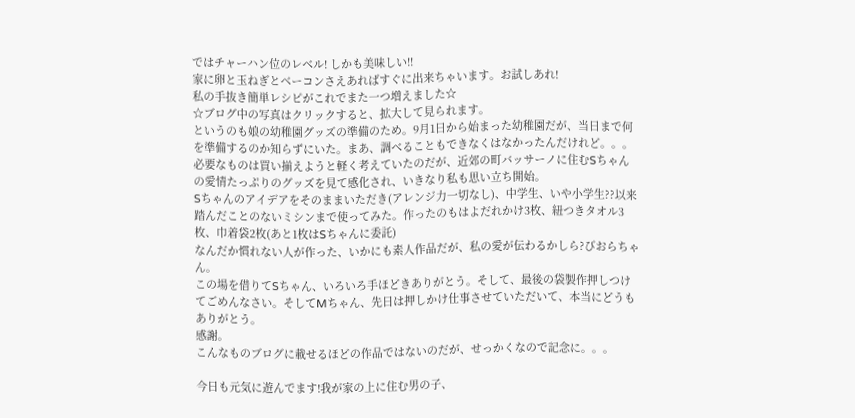ではチャーハン位のレベル! しかも美味しい!!
家に卵と玉ねぎとベーコンさえあればすぐに出来ちゃいます。お試しあれ!
私の手抜き簡単レシピがこれでまた一つ増えました☆
☆ブログ中の写真はクリックすると、拡大して見られます。
というのも娘の幼稚園グッズの準備のため。9月1日から始まった幼稚園だが、当日まで何を準備するのか知らずにいた。まあ、調べることもできなくはなかったんだけれど。。。
必要なものは買い揃えようと軽く考えていたのだが、近郊の町バッサーノに住むSちゃんの愛情たっぷりのグッズを見て感化され、いきなり私も思い立ち開始。
Sちゃんのアイデアをそのままいただき(アレンジ力一切なし)、中学生、いや小学生??以来踏んだことのないミシンまで使ってみた。作ったのもはよだれかけ3枚、紐つきタオル3枚、巾着袋2枚(あと1枚はSちゃんに委託)
なんだか慣れない人が作った、いかにも素人作品だが、私の愛が伝わるかしら?びおらちゃん。
この場を借りてSちゃん、いろいろ手ほどきありがとう。そして、最後の袋製作押しつけてごめんなさい。そしてMちゃん、先日は押しかけ仕事させていただいて、本当にどうもありがとう。
感謝。
こんなものブログに載せるほどの作品ではないのだが、せっかくなので記念に。。。

今日も元気に遊んでます!我が家の上に住む男の子、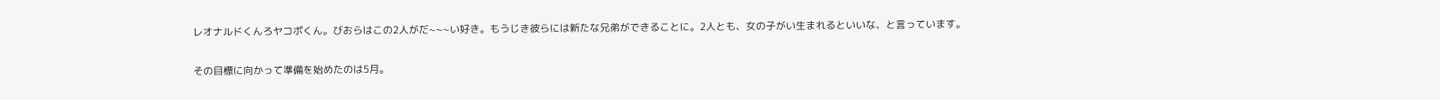レオナルドくんろヤコポくん。びおらはこの2人がだ~~~い好き。もうじき彼らには新たな兄弟ができることに。2人とも、女の子がい生まれるといいな、と言っています。

その目標に向かって準備を始めたのは5月。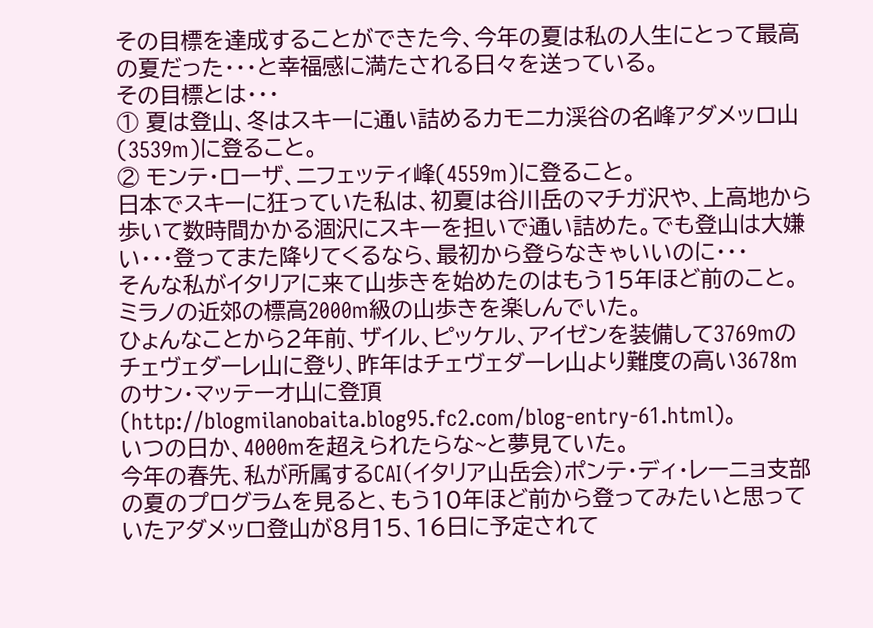その目標を達成することができた今、今年の夏は私の人生にとって最高の夏だった・・・と幸福感に満たされる日々を送っている。
その目標とは・・・
① 夏は登山、冬はスキーに通い詰めるカモニカ渓谷の名峰アダメッロ山(3539m)に登ること。
② モンテ・ローザ、ニフェッティ峰(4559m)に登ること。
日本でスキーに狂っていた私は、初夏は谷川岳のマチガ沢や、上高地から歩いて数時間かかる涸沢にスキーを担いで通い詰めた。でも登山は大嫌い・・・登ってまた降りてくるなら、最初から登らなきゃいいのに・・・
そんな私がイタリアに来て山歩きを始めたのはもう15年ほど前のこと。ミラノの近郊の標高2000m級の山歩きを楽しんでいた。
ひょんなことから2年前、ザイル、ピッケル、アイゼンを装備して3769mのチェヴェダーレ山に登り、昨年はチェヴェダーレ山より難度の高い3678mのサン・マッテーオ山に登頂(http://blogmilanobaita.blog95.fc2.com/blog-entry-61.html)。
いつの日か、4000mを超えられたらな~と夢見ていた。
今年の春先、私が所属するCAI(イタリア山岳会)ポンテ・ディ・レーニョ支部の夏のプログラムを見ると、もう10年ほど前から登ってみたいと思っていたアダメッロ登山が8月15、16日に予定されて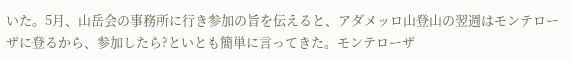いた。5月、山岳会の事務所に行き参加の旨を伝えると、アダメッロ山登山の翌週はモンテローザに登るから、参加したら?といとも簡単に言ってきた。モンテローザ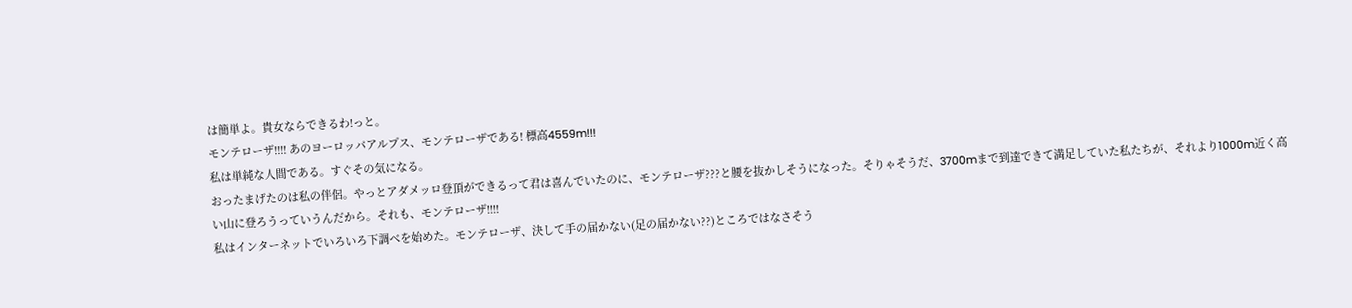は簡単よ。貴女ならできるわ!っと。
モンテローザ!!!! あのヨーロッパアルプス、モンテローザである! 標高4559m!!!
私は単純な人間である。すぐその気になる。
おったまげたのは私の伴侶。やっとアダメッロ登頂ができるって君は喜んでいたのに、モンテローザ???と腰を抜かしそうになった。そりゃそうだ、3700mまで到達できて満足していた私たちが、それより1000m近く高い山に登ろうっていうんだから。それも、モンテローザ!!!!
私はインターネットでいろいろ下調べを始めた。モンテローザ、決して手の届かない(足の届かない??)ところではなさそう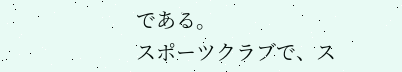である。
スポーツクラブで、ス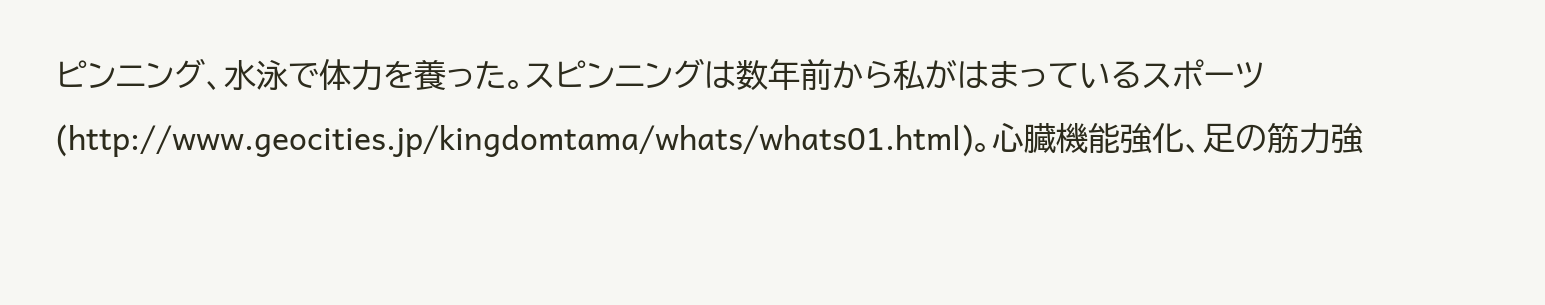ピンニング、水泳で体力を養った。スピンニングは数年前から私がはまっているスポーツ(http://www.geocities.jp/kingdomtama/whats/whats01.html)。心臓機能強化、足の筋力強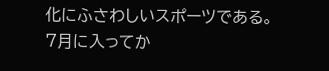化にふさわしいスポーツである。
7月に入ってか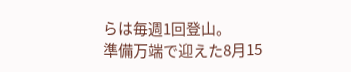らは毎週1回登山。
準備万端で迎えた8月15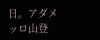日。アダメッロ山登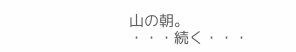山の朝。
・・・続く・・・